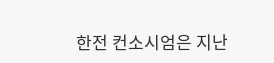한전 컨소시엄은 지난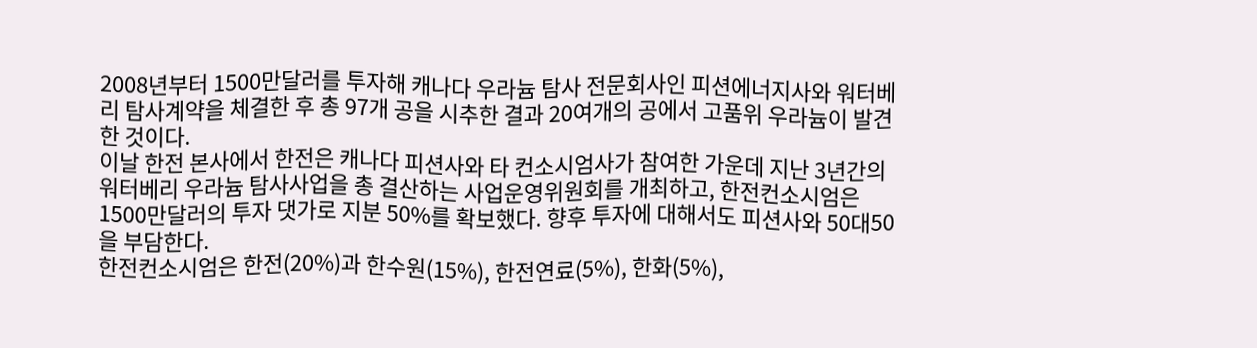2008년부터 1500만달러를 투자해 캐나다 우라늄 탐사 전문회사인 피션에너지사와 워터베리 탐사계약을 체결한 후 총 97개 공을 시추한 결과 20여개의 공에서 고품위 우라늄이 발견한 것이다.
이날 한전 본사에서 한전은 캐나다 피션사와 타 컨소시엄사가 참여한 가운데 지난 3년간의 워터베리 우라늄 탐사사업을 총 결산하는 사업운영위원회를 개최하고, 한전컨소시엄은 1500만달러의 투자 댓가로 지분 50%를 확보했다. 향후 투자에 대해서도 피션사와 50대50을 부담한다.
한전컨소시엄은 한전(20%)과 한수원(15%), 한전연료(5%), 한화(5%),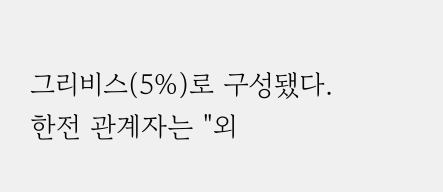그리비스(5%)로 구성됐다.
한전 관계자는 "외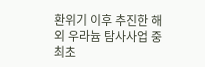환위기 이후 추진한 해외 우라늄 탐사사업 중 최초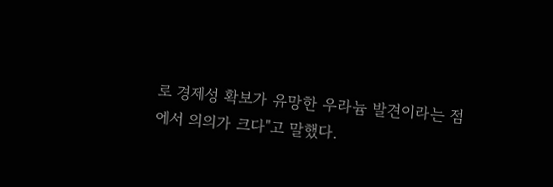로 경제성 확보가 유망한 우라늄 발견이라는 점에서 의의가 크다"고 말했다.